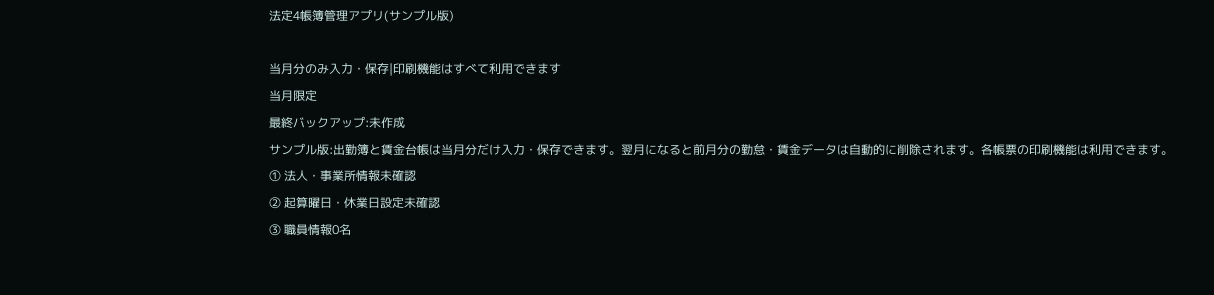法定4帳簿管理アプリ(サンプル版)

当月分のみ入力・保存|印刷機能はすべて利用できます
当月限定
最終バックアップ:未作成
サンプル版:出勤簿と賃金台帳は当月分だけ入力・保存できます。翌月になると前月分の勤怠・賃金データは自動的に削除されます。各帳票の印刷機能は利用できます。
① 法人・事業所情報未確認
② 起算曜日・休業日設定未確認
③ 職員情報0名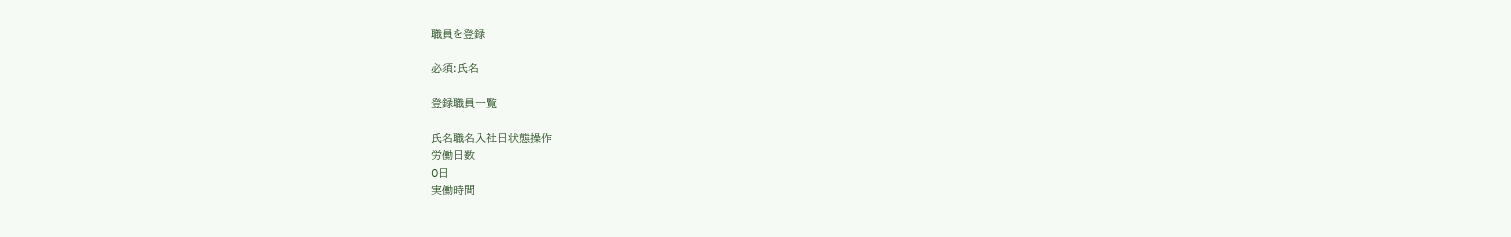職員を登録

必須:氏名

登録職員一覧

氏名職名入社日状態操作
労働日数
0日
実働時間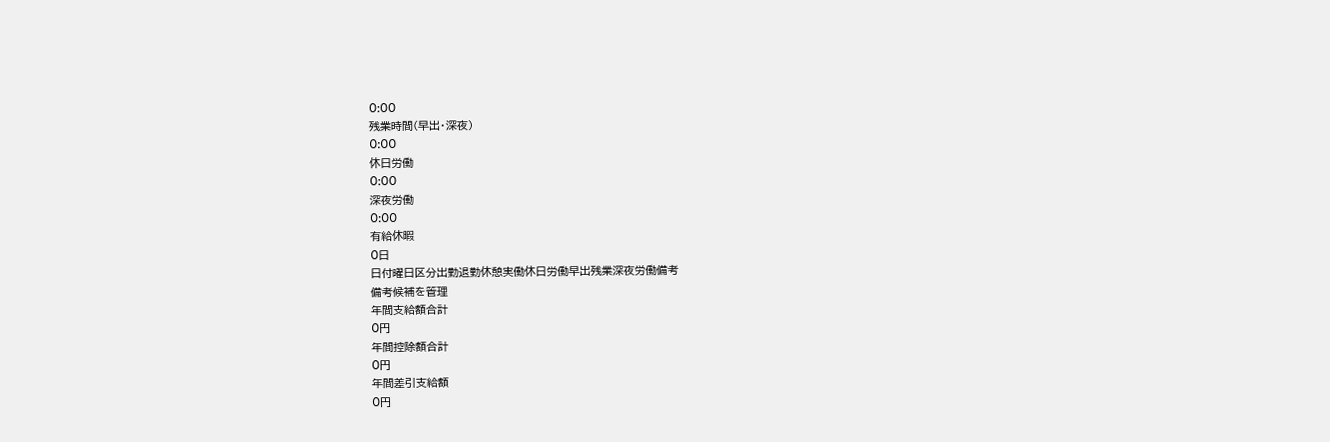0:00
残業時間(早出・深夜)
0:00
休日労働
0:00
深夜労働
0:00
有給休暇
0日
日付曜日区分出勤退勤休憩実働休日労働早出残業深夜労働備考
備考候補を管理
年間支給額合計
0円
年間控除額合計
0円
年間差引支給額
0円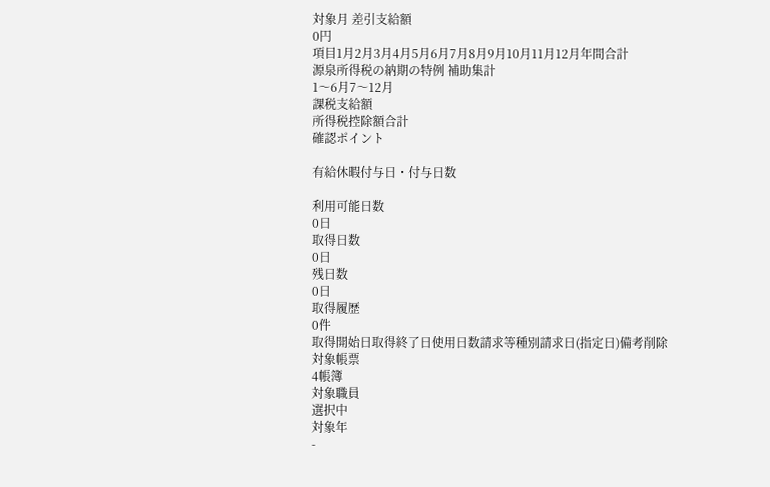対象月 差引支給額
0円
項目1月2月3月4月5月6月7月8月9月10月11月12月年間合計
源泉所得税の納期の特例 補助集計
1〜6月7〜12月
課税支給額
所得税控除額合計
確認ポイント

有給休暇付与日・付与日数

利用可能日数
0日
取得日数
0日
残日数
0日
取得履歴
0件
取得開始日取得終了日使用日数請求等種別請求日(指定日)備考削除
対象帳票
4帳簿
対象職員
選択中
対象年
-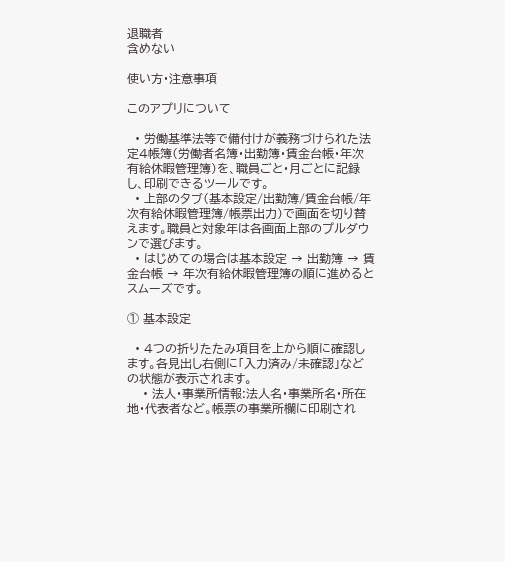退職者
含めない

使い方・注意事項

このアプリについて

  • 労働基準法等で備付けが義務づけられた法定4帳簿(労働者名簿・出勤簿・賃金台帳・年次有給休暇管理簿)を、職員ごと・月ごとに記録し、印刷できるツールです。
  • 上部のタブ(基本設定/出勤簿/賃金台帳/年次有給休暇管理簿/帳票出力)で画面を切り替えます。職員と対象年は各画面上部のプルダウンで選びます。
  • はじめての場合は基本設定 → 出勤簿 → 賃金台帳 → 年次有給休暇管理簿の順に進めるとスムーズです。

① 基本設定

  • 4つの折りたたみ項目を上から順に確認します。各見出し右側に「入力済み/未確認」などの状態が表示されます。
    • 法人・事業所情報:法人名・事業所名・所在地・代表者など。帳票の事業所欄に印刷され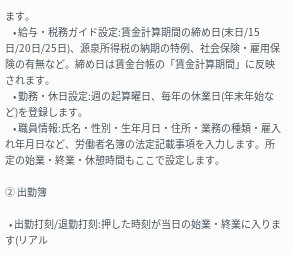ます。
    • 給与・税務ガイド設定:賃金計算期間の締め日(末日/15日/20日/25日)、源泉所得税の納期の特例、社会保険・雇用保険の有無など。締め日は賃金台帳の「賃金計算期間」に反映されます。
    • 勤務・休日設定:週の起算曜日、毎年の休業日(年末年始など)を登録します。
    • 職員情報:氏名・性別・生年月日・住所・業務の種類・雇入れ年月日など、労働者名簿の法定記載事項を入力します。所定の始業・終業・休憩時間もここで設定します。

② 出勤簿

  • 出勤打刻/退勤打刻:押した時刻が当日の始業・終業に入ります(リアル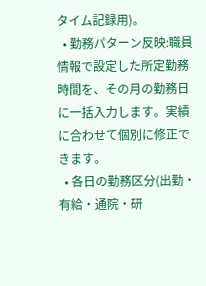タイム記録用)。
  • 勤務パターン反映:職員情報で設定した所定勤務時間を、その月の勤務日に一括入力します。実績に合わせて個別に修正できます。
  • 各日の勤務区分(出勤・有給・通院・研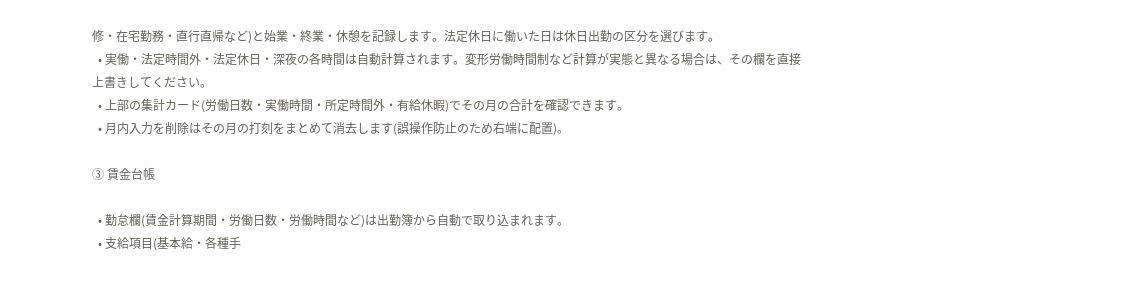修・在宅勤務・直行直帰など)と始業・終業・休憩を記録します。法定休日に働いた日は休日出勤の区分を選びます。
  • 実働・法定時間外・法定休日・深夜の各時間は自動計算されます。変形労働時間制など計算が実態と異なる場合は、その欄を直接上書きしてください。
  • 上部の集計カード(労働日数・実働時間・所定時間外・有給休暇)でその月の合計を確認できます。
  • 月内入力を削除はその月の打刻をまとめて消去します(誤操作防止のため右端に配置)。

③ 賃金台帳

  • 勤怠欄(賃金計算期間・労働日数・労働時間など)は出勤簿から自動で取り込まれます。
  • 支給項目(基本給・各種手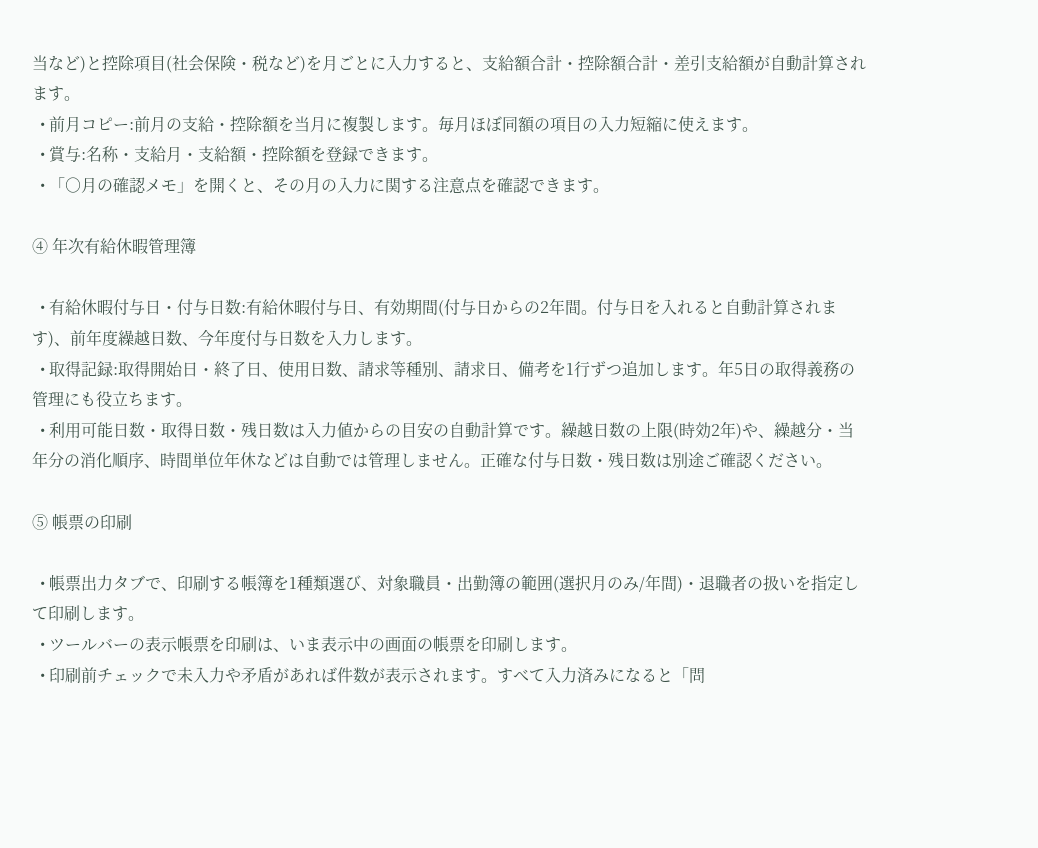当など)と控除項目(社会保険・税など)を月ごとに入力すると、支給額合計・控除額合計・差引支給額が自動計算されます。
  • 前月コピー:前月の支給・控除額を当月に複製します。毎月ほぼ同額の項目の入力短縮に使えます。
  • 賞与:名称・支給月・支給額・控除額を登録できます。
  • 「○月の確認メモ」を開くと、その月の入力に関する注意点を確認できます。

④ 年次有給休暇管理簿

  • 有給休暇付与日・付与日数:有給休暇付与日、有効期間(付与日からの2年間。付与日を入れると自動計算されます)、前年度繰越日数、今年度付与日数を入力します。
  • 取得記録:取得開始日・終了日、使用日数、請求等種別、請求日、備考を1行ずつ追加します。年5日の取得義務の管理にも役立ちます。
  • 利用可能日数・取得日数・残日数は入力値からの目安の自動計算です。繰越日数の上限(時効2年)や、繰越分・当年分の消化順序、時間単位年休などは自動では管理しません。正確な付与日数・残日数は別途ご確認ください。

⑤ 帳票の印刷

  • 帳票出力タブで、印刷する帳簿を1種類選び、対象職員・出勤簿の範囲(選択月のみ/年間)・退職者の扱いを指定して印刷します。
  • ツールバーの表示帳票を印刷は、いま表示中の画面の帳票を印刷します。
  • 印刷前チェックで未入力や矛盾があれば件数が表示されます。すべて入力済みになると「問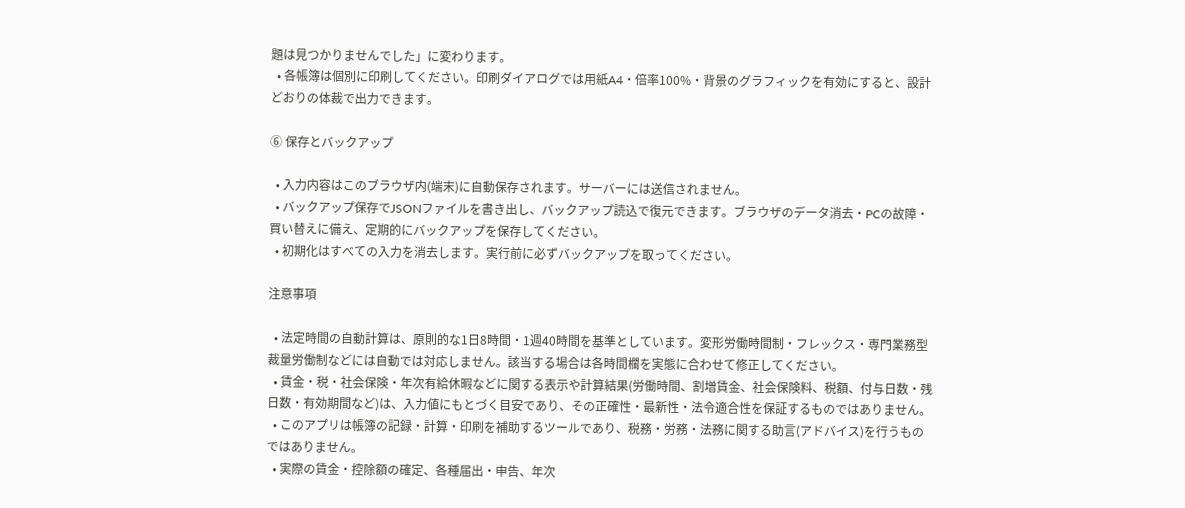題は見つかりませんでした」に変わります。
  • 各帳簿は個別に印刷してください。印刷ダイアログでは用紙A4・倍率100%・背景のグラフィックを有効にすると、設計どおりの体裁で出力できます。

⑥ 保存とバックアップ

  • 入力内容はこのブラウザ内(端末)に自動保存されます。サーバーには送信されません。
  • バックアップ保存でJSONファイルを書き出し、バックアップ読込で復元できます。ブラウザのデータ消去・PCの故障・買い替えに備え、定期的にバックアップを保存してください。
  • 初期化はすべての入力を消去します。実行前に必ずバックアップを取ってください。

注意事項

  • 法定時間の自動計算は、原則的な1日8時間・1週40時間を基準としています。変形労働時間制・フレックス・専門業務型裁量労働制などには自動では対応しません。該当する場合は各時間欄を実態に合わせて修正してください。
  • 賃金・税・社会保険・年次有給休暇などに関する表示や計算結果(労働時間、割増賃金、社会保険料、税額、付与日数・残日数・有効期間など)は、入力値にもとづく目安であり、その正確性・最新性・法令適合性を保証するものではありません。
  • このアプリは帳簿の記録・計算・印刷を補助するツールであり、税務・労務・法務に関する助言(アドバイス)を行うものではありません。
  • 実際の賃金・控除額の確定、各種届出・申告、年次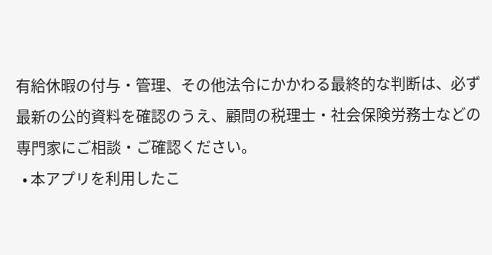有給休暇の付与・管理、その他法令にかかわる最終的な判断は、必ず最新の公的資料を確認のうえ、顧問の税理士・社会保険労務士などの専門家にご相談・ご確認ください。
  • 本アプリを利用したこ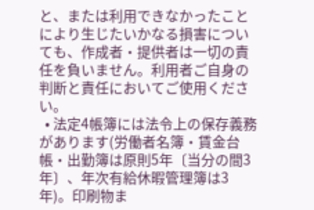と、または利用できなかったことにより生じたいかなる損害についても、作成者・提供者は一切の責任を負いません。利用者ご自身の判断と責任においてご使用ください。
  • 法定4帳簿には法令上の保存義務があります(労働者名簿・賃金台帳・出勤簿は原則5年〔当分の間3年〕、年次有給休暇管理簿は3年)。印刷物ま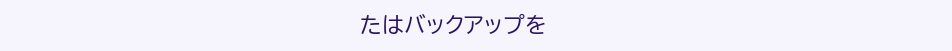たはバックアップを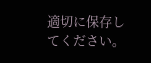適切に保存してください。